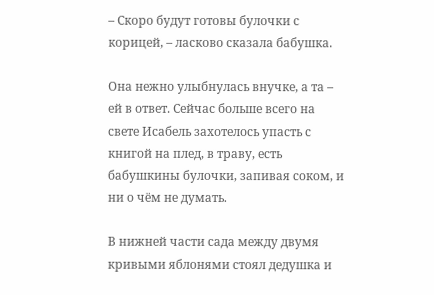– Скоро будут готовы булочки с корицей, – ласково сказала бабушка.

Она нежно улыбнулась внучке, а та – ей в ответ. Сейчас больше всего на свете Исабель захотелось упасть с книгой на плед, в траву, есть бабушкины булочки, запивая соком, и ни о чём не думать.

В нижней части сада между двумя кривыми яблонями стоял дедушка и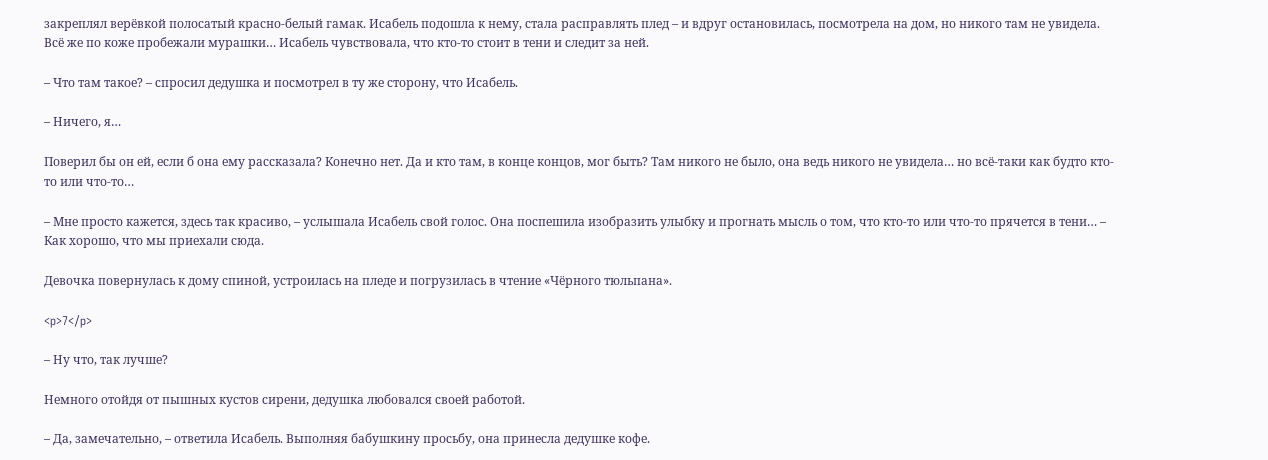закреплял верёвкой полосатый красно-белый гамак. Исабель подошла к нему, стала расправлять плед – и вдруг остановилась, посмотрела на дом, но никого там не увидела. Всё же по коже пробежали мурашки… Исабель чувствовала, что кто-то стоит в тени и следит за ней.

– Что там такое? – спросил дедушка и посмотрел в ту же сторону, что Исабель.

– Ничего, я…

Поверил бы он ей, если б она ему рассказала? Конечно нет. Да и кто там, в конце концов, мог быть? Там никого не было, она ведь никого не увидела… но всё-таки как будто кто-то или что-то…

– Мне просто кажется, здесь так красиво, – услышала Исабель свой голос. Она поспешила изобразить улыбку и прогнать мысль о том, что кто-то или что-то прячется в тени… – Как хорошо, что мы приехали сюда.

Девочка повернулась к дому спиной, устроилась на пледе и погрузилась в чтение «Чёрного тюльпана».

<p>7</p>

– Ну что, так лучше?

Немного отойдя от пышных кустов сирени, дедушка любовался своей работой.

– Да, замечательно, – ответила Исабель. Выполняя бабушкину просьбу, она принесла дедушке кофе.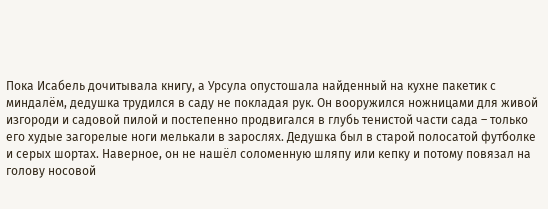Пока Исабель дочитывала книгу, а Урсула опустошала найденный на кухне пакетик с миндалём, дедушка трудился в саду не покладая рук. Он вооружился ножницами для живой изгороди и садовой пилой и постепенно продвигался в глубь тенистой части сада – только его худые загорелые ноги мелькали в зарослях. Дедушка был в старой полосатой футболке и серых шортах. Наверное, он не нашёл соломенную шляпу или кепку и потому повязал на голову носовой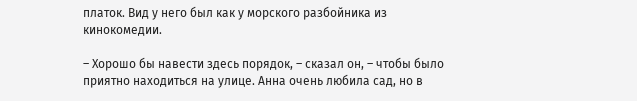платок. Вид у него был как у морского разбойника из кинокомедии.

– Хорошо бы навести здесь порядок, – сказал он, – чтобы было приятно находиться на улице. Анна очень любила сад, но в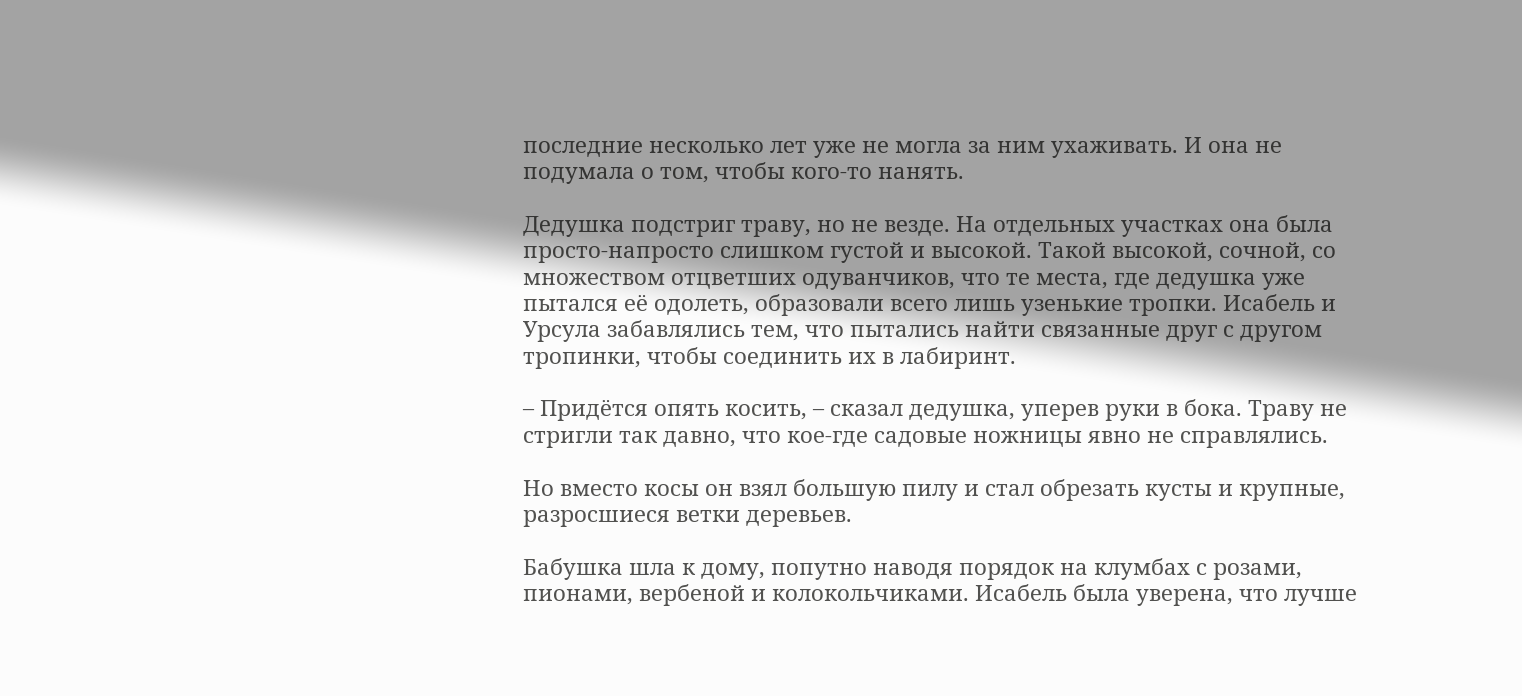последние несколько лет уже не могла за ним ухаживать. И она не подумала о том, чтобы кого-то нанять.

Дедушка подстриг траву, но не везде. На отдельных участках она была просто-напросто слишком густой и высокой. Такой высокой, сочной, со множеством отцветших одуванчиков, что те места, где дедушка уже пытался её одолеть, образовали всего лишь узенькие тропки. Исабель и Урсула забавлялись тем, что пытались найти связанные друг с другом тропинки, чтобы соединить их в лабиринт.

– Придётся опять косить, – сказал дедушка, уперев руки в бока. Траву не стригли так давно, что кое-где садовые ножницы явно не справлялись.

Но вместо косы он взял большую пилу и стал обрезать кусты и крупные, разросшиеся ветки деревьев.

Бабушка шла к дому, попутно наводя порядок на клумбах с розами, пионами, вербеной и колокольчиками. Исабель была уверена, что лучше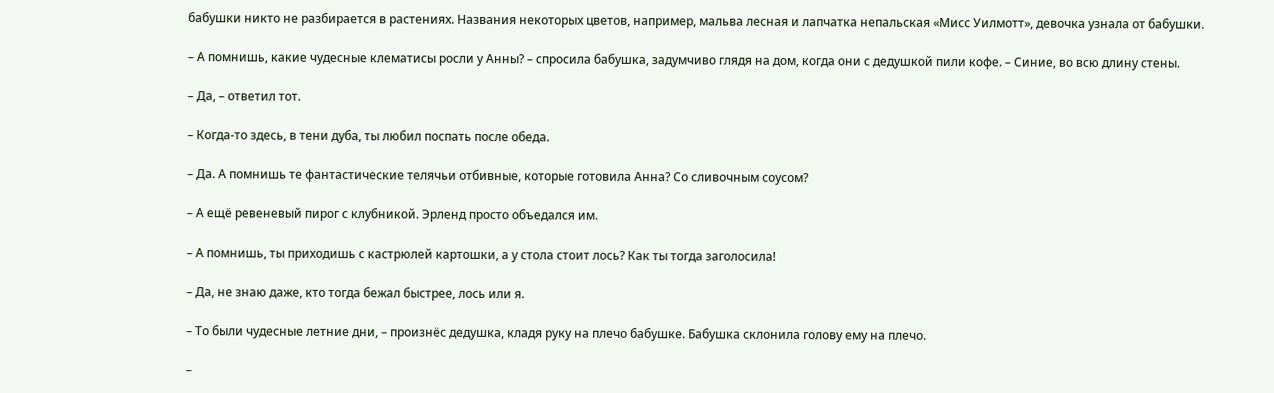бабушки никто не разбирается в растениях. Названия некоторых цветов, например, мальва лесная и лапчатка непальская «Мисс Уилмотт», девочка узнала от бабушки.

– А помнишь, какие чудесные клематисы росли у Анны? – спросила бабушка, задумчиво глядя на дом, когда они с дедушкой пили кофе. – Синие, во всю длину стены.

– Да, – ответил тот.

– Когда-то здесь, в тени дуба, ты любил поспать после обеда.

– Да. А помнишь те фантастические телячьи отбивные, которые готовила Анна? Со сливочным соусом?

– А ещё ревеневый пирог с клубникой. Эрленд просто объедался им.

– А помнишь, ты приходишь с кастрюлей картошки, а у стола стоит лось? Как ты тогда заголосила!

– Да, не знаю даже, кто тогда бежал быстрее, лось или я.

– То были чудесные летние дни, – произнёс дедушка, кладя руку на плечо бабушке. Бабушка склонила голову ему на плечо.

–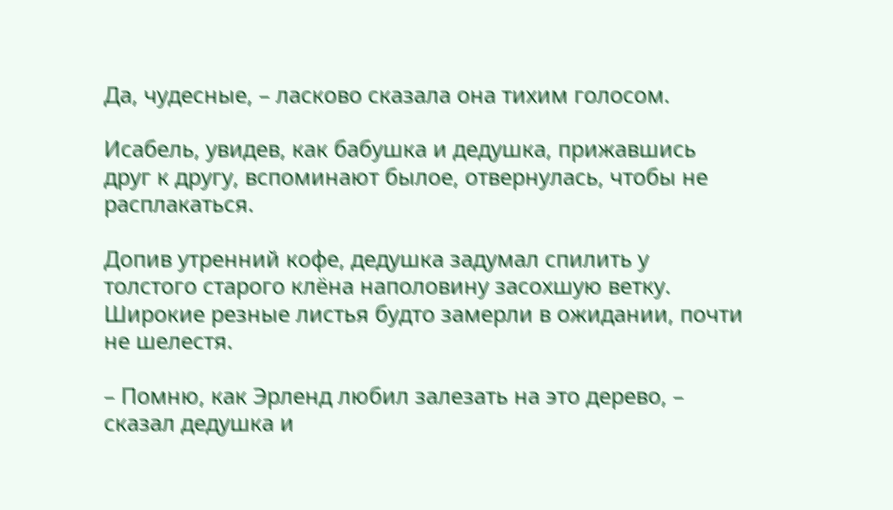Да, чудесные, – ласково сказала она тихим голосом.

Исабель, увидев, как бабушка и дедушка, прижавшись друг к другу, вспоминают былое, отвернулась, чтобы не расплакаться.

Допив утренний кофе, дедушка задумал спилить у толстого старого клёна наполовину засохшую ветку. Широкие резные листья будто замерли в ожидании, почти не шелестя.

– Помню, как Эрленд любил залезать на это дерево, – сказал дедушка и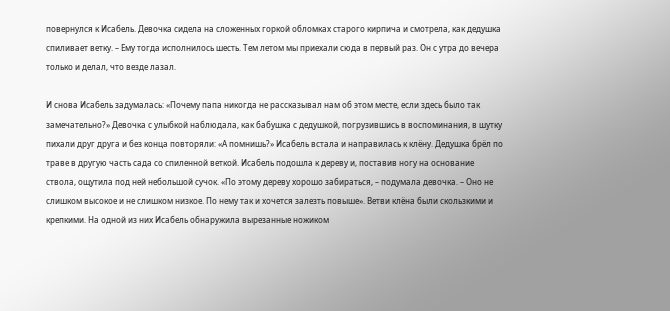повернулся к Исабель. Девочка сидела на сложенных горкой обломках старого кирпича и смотрела, как дедушка спиливает ветку. – Ему тогда исполнилось шесть. Тем летом мы приехали сюда в первый раз. Он с утра до вечера только и делал, что везде лазал.

И снова Исабель задумалась: «Почему папа никогда не рассказывал нам об этом месте, если здесь было так замечательно?» Девочка с улыбкой наблюдала, как бабушка с дедушкой, погрузившись в воспоминания, в шутку пихали друг друга и без конца повторяли: «А помнишь?» Исабель встала и направилась к клёну. Дедушка брёл по траве в другую часть сада со спиленной веткой. Исабель подошла к дереву и, поставив ногу на основание ствола, ощутила под ней небольшой сучок. «По этому дереву хорошо забираться, – подумала девочка. – Оно не слишком высокое и не слишком низкое. По нему так и хочется залезть повыше». Ветви клёна были скользкими и крепкими. На одной из них Исабель обнаружила вырезанные ножиком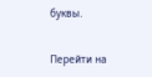буквы.

Перейти на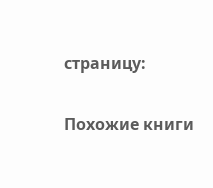страницу:

Похожие книги